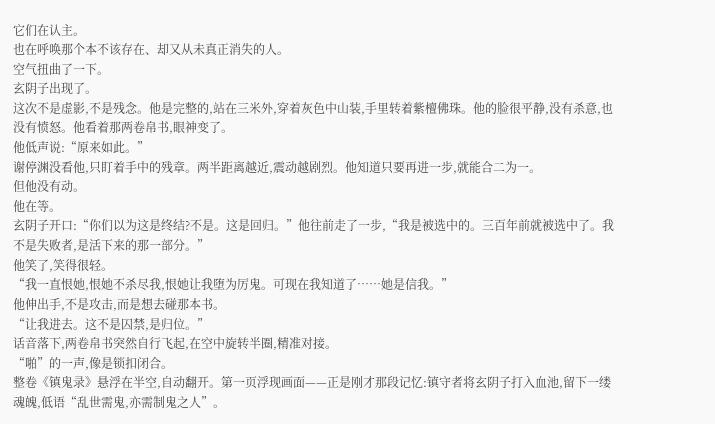它们在认主。
也在呼唤那个本不该存在、却又从未真正消失的人。
空气扭曲了一下。
玄阴子出现了。
这次不是虚影,不是残念。他是完整的,站在三米外,穿着灰色中山装,手里转着紫檀佛珠。他的脸很平静,没有杀意,也没有愤怒。他看着那两卷帛书,眼神变了。
他低声说:“原来如此。”
谢停渊没看他,只盯着手中的残章。两半距离越近,震动越剧烈。他知道只要再进一步,就能合二为一。
但他没有动。
他在等。
玄阴子开口:“你们以为这是终结?不是。这是回归。”他往前走了一步,“我是被选中的。三百年前就被选中了。我不是失败者,是活下来的那一部分。”
他笑了,笑得很轻。
“我一直恨她,恨她不杀尽我,恨她让我堕为厉鬼。可现在我知道了……她是信我。”
他伸出手,不是攻击,而是想去碰那本书。
“让我进去。这不是囚禁,是归位。”
话音落下,两卷帛书突然自行飞起,在空中旋转半圈,精准对接。
“啪”的一声,像是锁扣闭合。
整卷《镇鬼录》悬浮在半空,自动翻开。第一页浮现画面——正是刚才那段记忆:镇守者将玄阴子打入血池,留下一缕魂魄,低语“乱世需鬼,亦需制鬼之人”。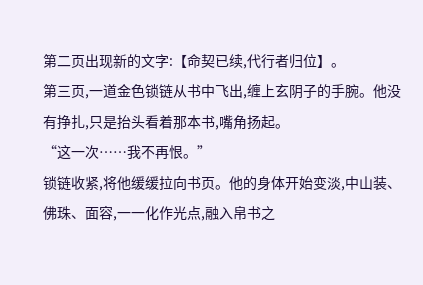第二页出现新的文字:【命契已续,代行者归位】。
第三页,一道金色锁链从书中飞出,缠上玄阴子的手腕。他没有挣扎,只是抬头看着那本书,嘴角扬起。
“这一次……我不再恨。”
锁链收紧,将他缓缓拉向书页。他的身体开始变淡,中山装、佛珠、面容,一一化作光点,融入帛书之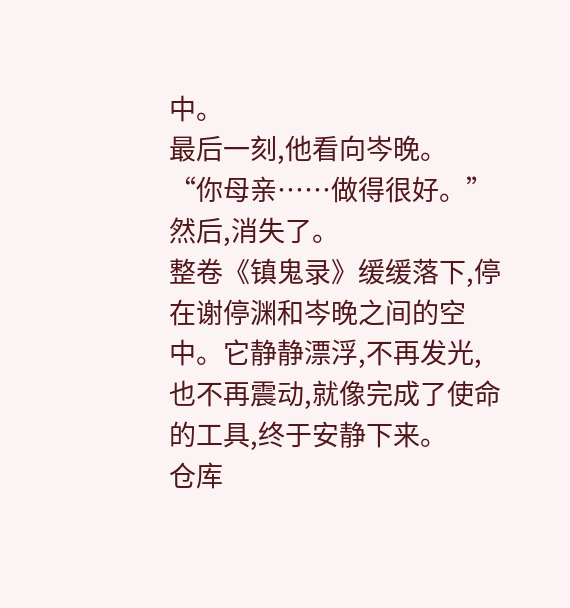中。
最后一刻,他看向岑晚。
“你母亲……做得很好。”
然后,消失了。
整卷《镇鬼录》缓缓落下,停在谢停渊和岑晚之间的空中。它静静漂浮,不再发光,也不再震动,就像完成了使命的工具,终于安静下来。
仓库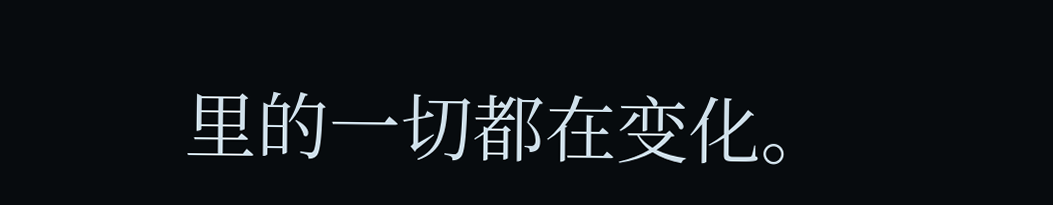里的一切都在变化。